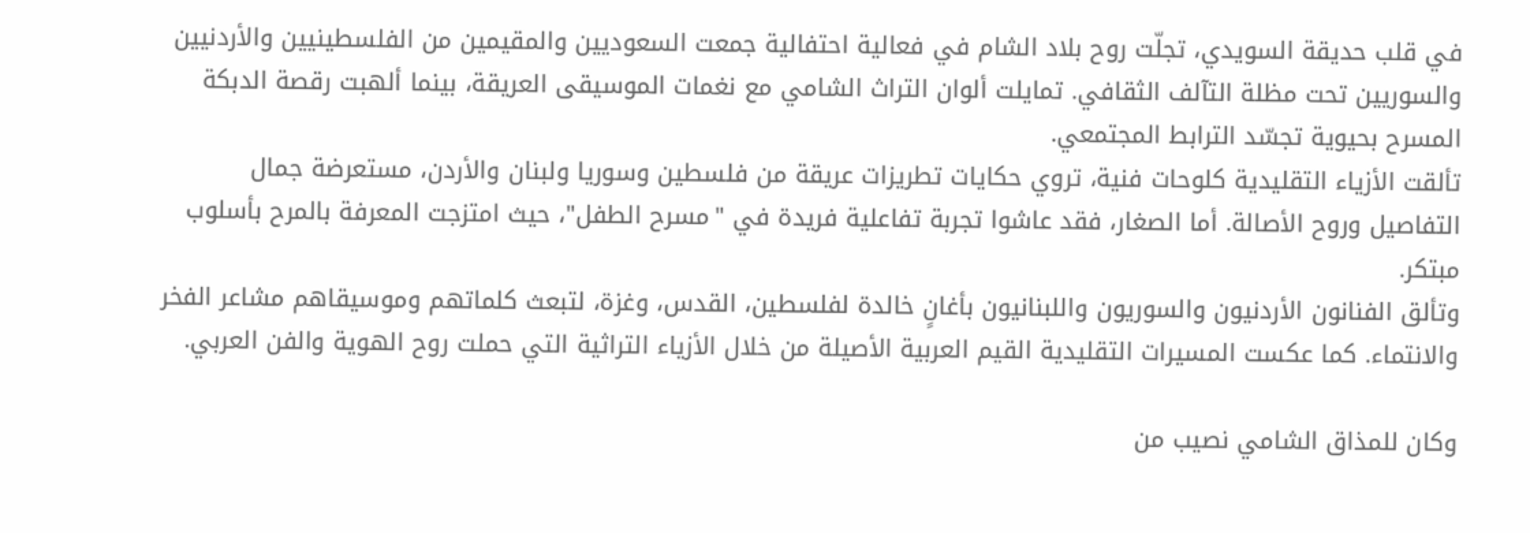في قلب حديقة السويدي، تجلّت روح بلاد الشام في فعالية احتفالية جمعت السعوديين والمقيمين من الفلسطينيين والأردنيين والسوريين تحت مظلة التآلف الثقافي. تمايلت ألوان التراث الشامي مع نغمات الموسيقى العريقة، بينما ألهبت رقصة الدبكة المسرح بحيوية تجسّد الترابط المجتمعي.
تألقت الأزياء التقليدية كلوحات فنية، تروي حكايات تطريزات عريقة من فلسطين وسوريا ولبنان والأردن، مستعرضة جمال التفاصيل وروح الأصالة. أما الصغار، فقد عاشوا تجربة تفاعلية فريدة في "مسرح الطفل"، حيث امتزجت المعرفة بالمرح بأسلوب مبتكر.
وتألق الفنانون الأردنيون والسوريون واللبنانيون بأغانٍ خالدة لفلسطين، القدس، وغزة، لتبعث كلماتهم وموسيقاهم مشاعر الفخر والانتماء. كما عكست المسيرات التقليدية القيم العربية الأصيلة من خلال الأزياء التراثية التي حملت روح الهوية والفن العربي.

وكان للمذاق الشامي نصيب من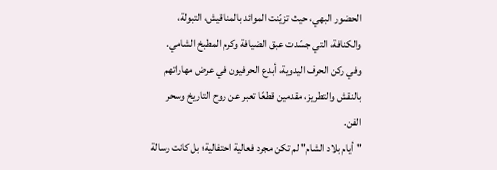الحضور البهي، حيث تزيّنت الموائد بالمناقيش، التبولة، والكنافة، التي جسّدت عبق الضيافة وكرم المطبخ الشامي. وفي ركن الحرف اليدوية، أبدع الحرفيون في عرض مهاراتهم بالنقش والتطريز، مقدمين قطعًا تعبر عن روح التاريخ وسحر الفن.
"أيام بلاد الشام" لم تكن مجرد فعالية احتفالية؛ بل كانت رسالة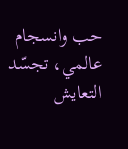حب وانسجام عالمي، تجسّد التعايش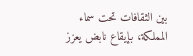بين الثقافات تحت سماء المملكة، بإيقاع نابض يعزز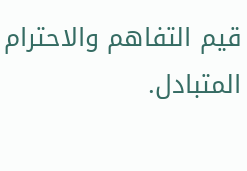قيم التفاهم والاحترام المتبادل.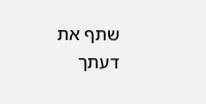שתף את דעתך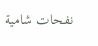نفحات شامية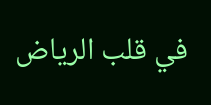في قلب الرياض